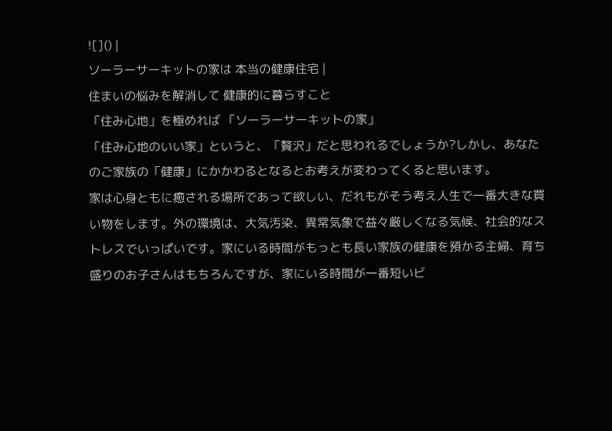![]() |
ソーラーサーキットの家は 本当の健康住宅 |
住まいの悩みを解消して 健康的に暮らすこと
「住み心地」を極めれば 「ソーラーサーキットの家」
「住み心地のいい家」というと、「贅沢」だと思われるでしょうか?しかし、あなたのご家族の「健康」にかかわるとなるとお考えが変わってくると思います。
家は心身ともに癒される場所であって欲しい、だれもがそう考え人生で一番大きな買い物をします。外の環境は、大気汚染、異常気象で益々厳しくなる気候、社会的なストレスでいっぱいです。家にいる時間がもっとも長い家族の健康を預かる主婦、育ち盛りのお子さんはもちろんですが、家にいる時間が一番短いビ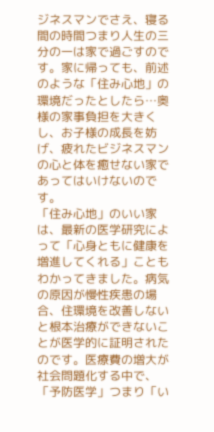ジネスマンでさえ、寝る間の時間つまり人生の三分の一は家で過ごすのです。家に帰っても、前述のような「住み心地」の環境だったとしたら…奥様の家事負担を大きくし、お子様の成長を妨げ、疲れたビジネスマンの心と体を癒せない家であってはいけないのです。
「住み心地」のいい家は、最新の医学研究によって「心身ともに健康を増進してくれる」こともわかってきました。病気の原因が慢性疾患の場合、住環境を改善しないと根本治療ができないことが医学的に証明されたのです。医療費の増大が社会問題化する中で、「予防医学」つまり「い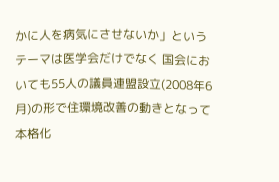かに人を病気にさせないか」というテーマは医学会だけでなく 国会においても55人の議員連盟設立(2008年6月)の形で住環境改善の動きとなって本格化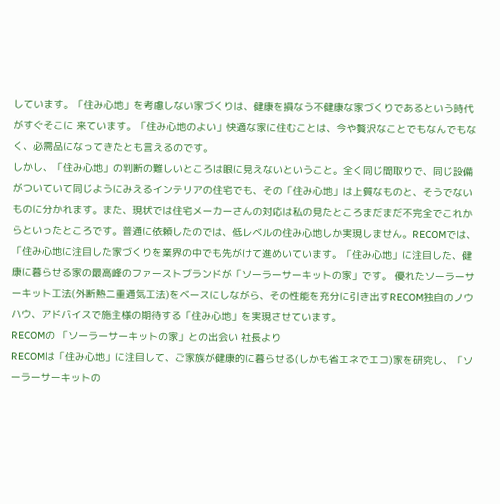しています。「住み心地」を考慮しない家づくりは、健康を損なう不健康な家づくりであるという時代がすぐそこに 来ています。「住み心地のよい」快適な家に住むことは、今や贅沢なことでもなんでもなく、必需品になってきたとも言えるのです。
しかし、「住み心地」の判断の難しいところは眼に見えないということ。全く同じ間取りで、同じ設備がついていて同じようにみえるインテリアの住宅でも、その「住み心地」は上質なものと、そうでないものに分かれます。また、現状では住宅メーカーさんの対応は私の見たところまだまだ不完全でこれからといったところです。普通に依頼したのでは、低レベルの住み心地しか実現しません。RECOMでは、「住み心地に注目した家づくりを業界の中でも先がけて進めいています。「住み心地」に注目した、健康に暮らせる家の最高峰のファーストブランドが「ソーラーサーキットの家」です。 優れたソーラーサーキット工法(外断熱二重通気工法)をベースにしながら、その性能を充分に引き出すRECOM独自のノウハウ、アドバイスで施主様の期待する「住み心地」を実現させています。
RECOMの 「ソーラーサーキットの家」との出会い 社長より
RECOMは「住み心地」に注目して、ご家族が健康的に暮らせる(しかも省エネでエコ)家を研究し、「ソーラーサーキットの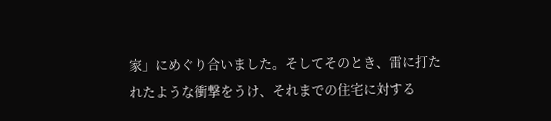家」にめぐり合いました。そしてそのとき、雷に打たれたような衝撃をうけ、それまでの住宅に対する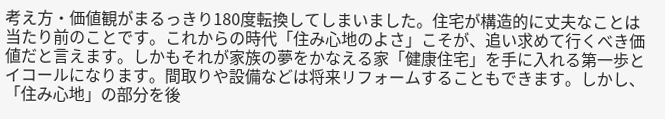考え方・価値観がまるっきり180度転換してしまいました。住宅が構造的に丈夫なことは当たり前のことです。これからの時代「住み心地のよさ」こそが、追い求めて行くべき価値だと言えます。しかもそれが家族の夢をかなえる家「健康住宅」を手に入れる第一歩とイコールになります。間取りや設備などは将来リフォームすることもできます。しかし、「住み心地」の部分を後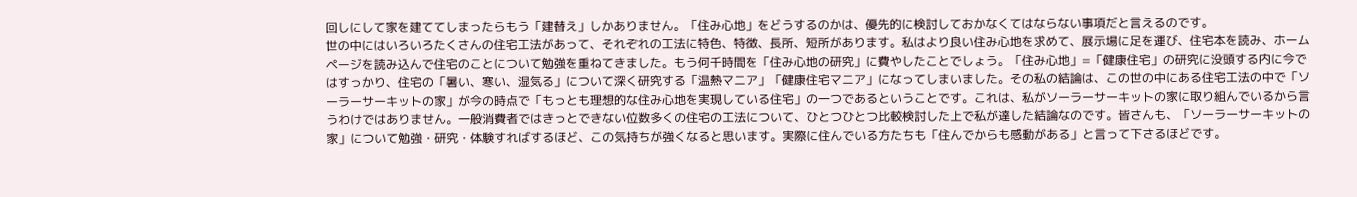回しにして家を建ててしまったらもう「建替え」しかありません。「住み心地」をどうするのかは、優先的に検討しておかなくてはならない事項だと言えるのです。
世の中にはいろいろたくさんの住宅工法があって、それぞれの工法に特色、特徴、長所、短所があります。私はより良い住み心地を求めて、展示場に足を運び、住宅本を読み、ホームページを読み込んで住宅のことについて勉強を重ねてきました。もう何千時間を「住み心地の研究」に費やしたことでしょう。「住み心地」=「健康住宅」の研究に没頭する内に今ではすっかり、住宅の「暑い、寒い、湿気る」について深く研究する「温熱マニア」「健康住宅マニア」になってしまいました。その私の結論は、この世の中にある住宅工法の中で「ソーラーサーキットの家」が今の時点で「もっとも理想的な住み心地を実現している住宅」の一つであるということです。これは、私がソーラーサーキットの家に取り組んでいるから言うわけではありません。一般消費者ではきっとできない位数多くの住宅の工法について、ひとつひとつ比較検討した上で私が達した結論なのです。皆さんも、「ソーラーサーキットの家」について勉強・研究・体験すればするほど、この気持ちが強くなると思います。実際に住んでいる方たちも「住んでからも感動がある」と言って下さるほどです。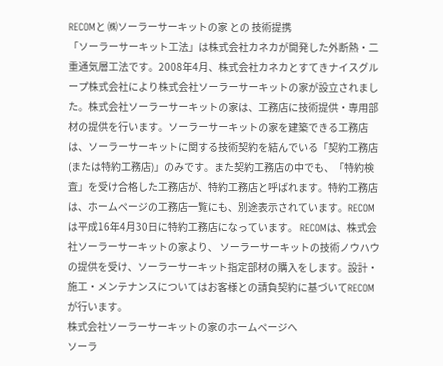RECOMと ㈱ソーラーサーキットの家 との 技術提携
「ソーラーサーキット工法」は株式会社カネカが開発した外断熱・二重通気層工法です。2008年4月、株式会社カネカとすてきナイスグループ株式会社により株式会社ソーラーサーキットの家が設立されました。株式会社ソーラーサーキットの家は、工務店に技術提供・専用部材の提供を行います。ソーラーサーキットの家を建築できる工務店は、ソーラーサーキットに関する技術契約を結んでいる「契約工務店(または特約工務店)」のみです。また契約工務店の中でも、「特約検査」を受け合格した工務店が、特約工務店と呼ばれます。特約工務店は、ホームページの工務店一覧にも、別途表示されています。RECOMは平成16年4月30日に特約工務店になっています。 RECOMは、株式会社ソーラーサーキットの家より、 ソーラーサーキットの技術ノウハウの提供を受け、ソーラーサーキット指定部材の購入をします。設計・施工・メンテナンスについてはお客様との請負契約に基づいてRECOMが行います。
株式会社ソーラーサーキットの家のホームページへ
ソーラ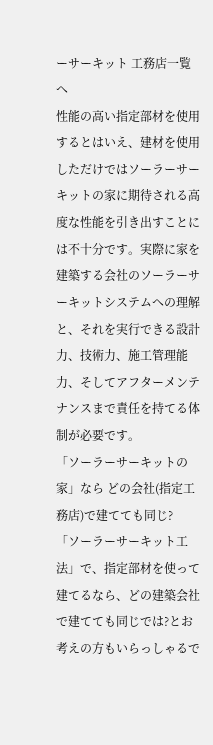ーサーキット 工務店一覧へ
性能の高い指定部材を使用するとはいえ、建材を使用しただけではソーラーサーキットの家に期待される高度な性能を引き出すことには不十分です。実際に家を建築する会社のソーラーサーキットシステムへの理解と、それを実行できる設計力、技術力、施工管理能力、そしてアフターメンテナンスまで責任を持てる体制が必要です。
「ソーラーサーキットの家」なら どの会社(指定工務店)で建てても同じ?
「ソーラーサーキット工法」で、指定部材を使って建てるなら、どの建築会社で建てても同じでは?とお考えの方もいらっしゃるで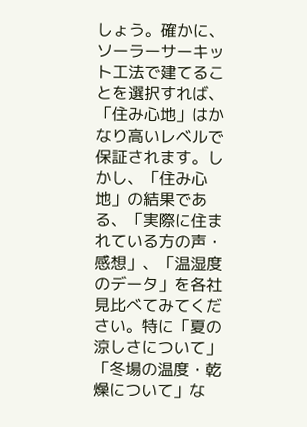しょう。確かに、ソーラーサーキット工法で建てることを選択すれば、「住み心地」はかなり高いレベルで保証されます。しかし、「住み心地」の結果である、「実際に住まれている方の声・感想」、「温湿度のデータ」を各社見比べてみてください。特に「夏の涼しさについて」「冬場の温度・乾燥について」な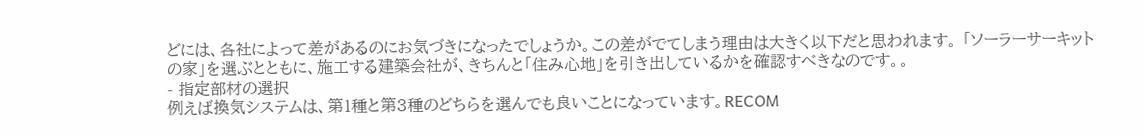どには、各社によって差があるのにお気づきになったでしょうか。この差がでてしまう理由は大きく以下だと思われます。 「ソーラーサーキットの家」を選ぶとともに、施工する建築会社が、きちんと「住み心地」を引き出しているかを確認すべきなのです。。
- 指定部材の選択
例えば換気システムは、第1種と第3種のどちらを選んでも良いことになっています。RECOM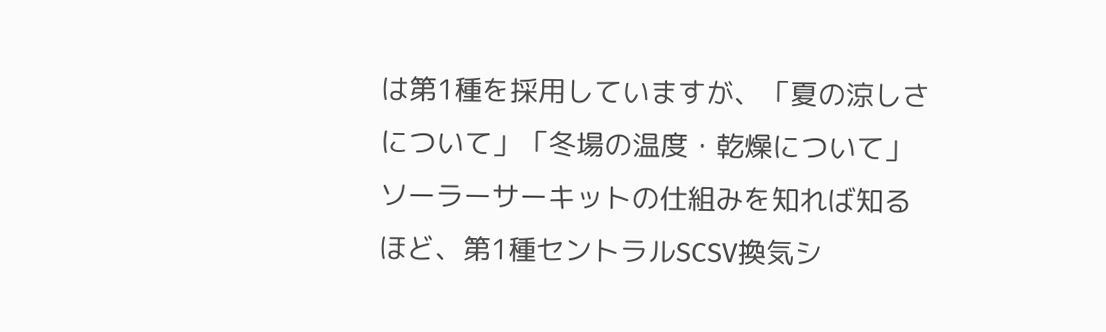は第1種を採用していますが、「夏の涼しさについて」「冬場の温度・乾燥について」ソーラーサーキットの仕組みを知れば知るほど、第1種セントラルSCSV換気シ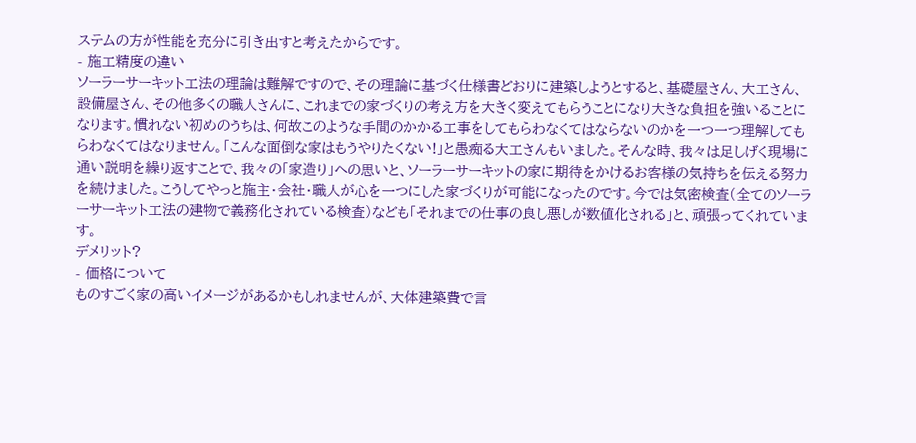ステムの方が性能を充分に引き出すと考えたからです。
- 施工精度の違い
ソーラーサーキット工法の理論は難解ですので、その理論に基づく仕様書どおりに建築しようとすると、基礎屋さん、大工さん、設備屋さん、その他多くの職人さんに、これまでの家づくりの考え方を大きく変えてもらうことになり大きな負担を強いることになります。慣れない初めのうちは、何故このような手間のかかる工事をしてもらわなくてはならないのかを一つ一つ理解してもらわなくてはなりません。「こんな面倒な家はもうやりたくない!」と愚痴る大工さんもいました。そんな時、我々は足しげく現場に通い説明を繰り返すことで、我々の「家造り」への思いと、ソーラーサーキットの家に期待をかけるお客様の気持ちを伝える努力を続けました。こうしてやっと施主・会社・職人が心を一つにした家づくりが可能になったのです。今では気密検査(全てのソーラーサーキット工法の建物で義務化されている検査)なども「それまでの仕事の良し悪しが数値化される」と、頑張ってくれています。
デメリット?
- 価格について
ものすごく家の高いイメージがあるかもしれませんが、大体建築費で言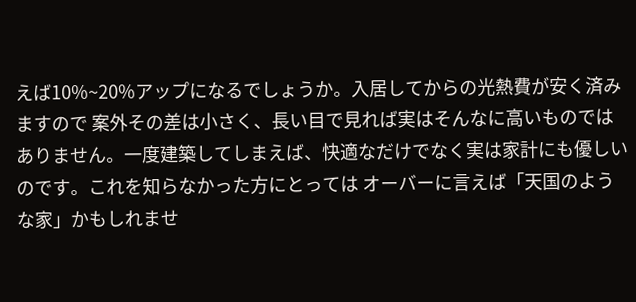えば10%~20%アップになるでしょうか。入居してからの光熱費が安く済みますので 案外その差は小さく、長い目で見れば実はそんなに高いものではありません。一度建築してしまえば、快適なだけでなく実は家計にも優しいのです。これを知らなかった方にとっては オーバーに言えば「天国のような家」かもしれませ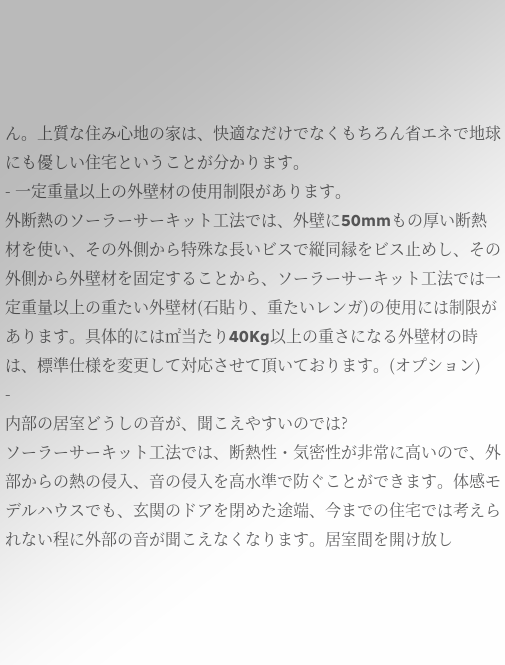ん。上質な住み心地の家は、快適なだけでなくもちろん省エネで地球にも優しい住宅ということが分かります。
- 一定重量以上の外壁材の使用制限があります。
外断熱のソーラーサーキット工法では、外壁に50mmもの厚い断熱材を使い、その外側から特殊な長いビスで縦同縁をビス止めし、その外側から外壁材を固定することから、ソーラーサーキット工法では一定重量以上の重たい外壁材(石貼り、重たいレンガ)の使用には制限があります。具体的には㎡当たり40Kg以上の重さになる外壁材の時は、標準仕様を変更して対応させて頂いております。(オプション)
-
内部の居室どうしの音が、聞こえやすいのでは?
ソーラーサーキット工法では、断熱性・気密性が非常に高いので、外部からの熱の侵入、音の侵入を高水準で防ぐことができます。体感モデルハウスでも、玄関のドアを閉めた途端、今までの住宅では考えられない程に外部の音が聞こえなくなります。居室間を開け放し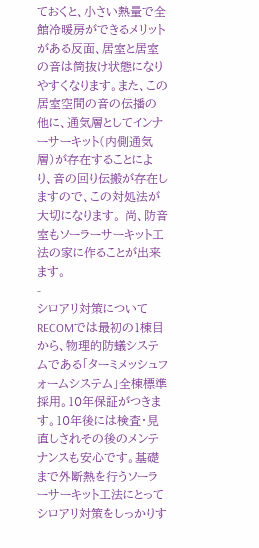ておくと、小さい熱量で全館冷暖房ができるメリットがある反面、居室と居室の音は筒抜け状態になりやすくなります。また、この居室空間の音の伝播の他に、通気層としてインナーサーキット(内側通気層)が存在することにより、音の回り伝搬が存在しますので、この対処法が大切になります。 尚、防音室もソーラーサーキット工法の家に作ることが出来ます。
-
シロアリ対策について
RECOMでは最初の1棟目から、物理的防蟻システムである「ターミメッシュフォームシステム」全棟標準採用。10年保証がつきます。10年後には検査・見直しされその後のメンテナンスも安心です。基礎まで外断熱を行うソーラーサーキット工法にとってシロアリ対策をしっかりす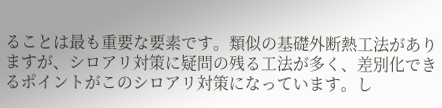ることは最も重要な要素です。類似の基礎外断熱工法がありますが、シロアリ対策に疑問の残る工法が多く、差別化できるポイントがこのシロアリ対策になっています。し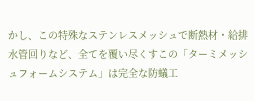かし、この特殊なステンレスメッシュで断熱材・給排水管回りなど、全てを覆い尽くすこの「ターミメッシュフォームシステム」は完全な防蟻工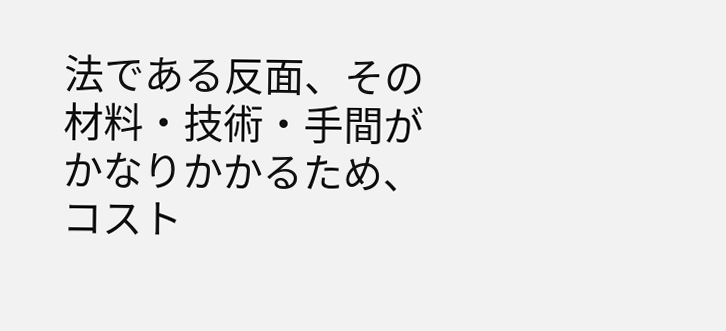法である反面、その材料・技術・手間がかなりかかるため、コスト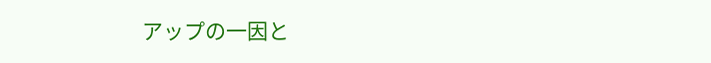アップの一因と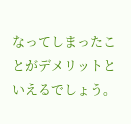なってしまったことがデメリットといえるでしょう。